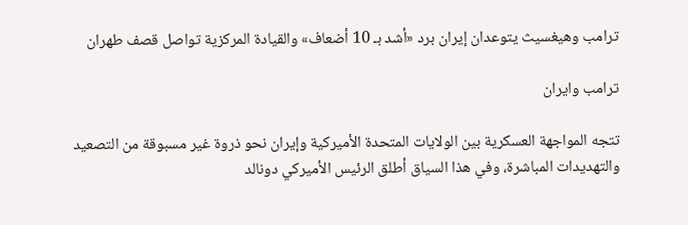ترامب وهيغسيث يتوعدان إيران برد «أشد بـ 10 أضعاف» والقيادة المركزية تواصل قصف طهران

ترامب وايران

تتجه المواجهة العسكرية بين الولايات المتحدة الأميركية وإيران نحو ذروة غير مسبوقة من التصعيد والتهديدات المباشرة، وفي هذا السياق أطلق الرئيس الأميركي دونالد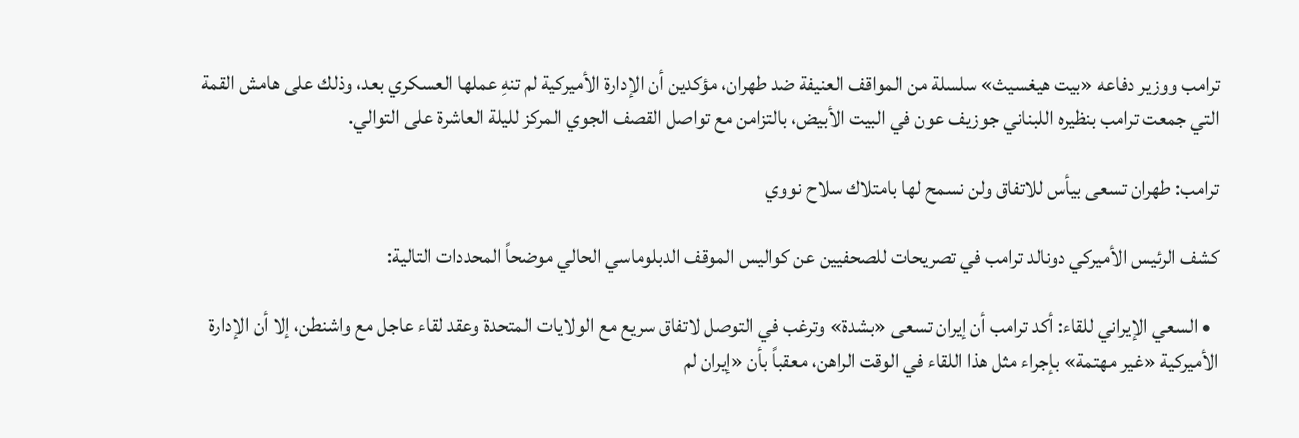ترامب ووزير دفاعه «بيت هيغسيث» سلسلة من المواقف العنيفة ضد طهران، مؤكدين أن الإدارة الأميركية لم تنهِ عملها العسكري بعد، وذلك على هامش القمة التي جمعت ترامب بنظيره اللبناني جوزيف عون في البيت الأبيض، بالتزامن مع تواصل القصف الجوي المركز لليلة العاشرة على التوالي.

ترامب: طهران تسعى بيأس للاتفاق ولن نسمح لها بامتلاك سلاح نووي

كشف الرئيس الأميركي دونالد ترامب في تصريحات للصحفيين عن كواليس الموقف الدبلوماسي الحالي موضحاً المحددات التالية:

  • السعي الإيراني للقاء: أكد ترامب أن إيران تسعى «بشدة» وترغب في التوصل لاتفاق سريع مع الولايات المتحدة وعقد لقاء عاجل مع واشنطن، إلا أن الإدارة الأميركية «غير مهتمة» بإجراء مثل هذا اللقاء في الوقت الراهن، معقباً بأن «إيران لم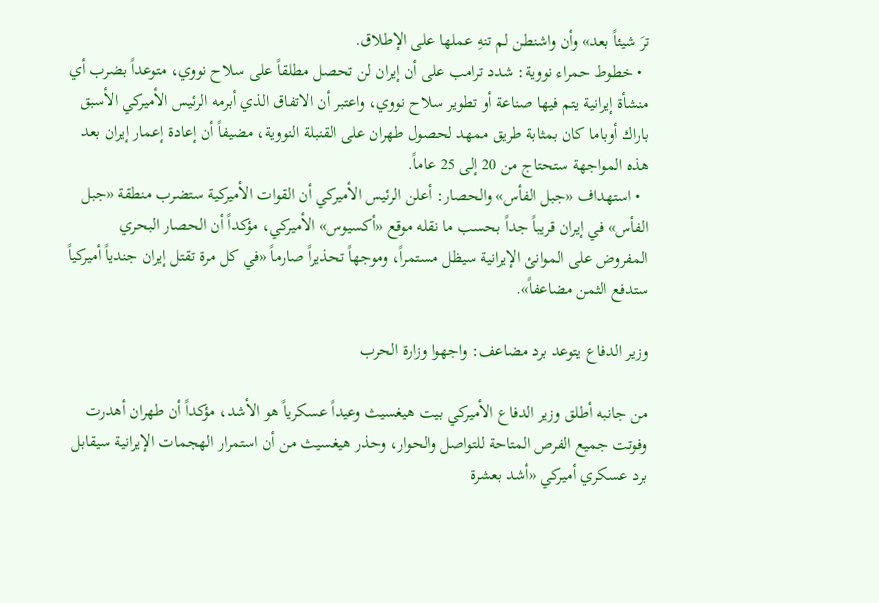ترَ شيئاً بعد» وأن واشنطن لم تنهِ عملها على الإطلاق.
  • خطوط حمراء نووية: شدد ترامب على أن إيران لن تحصل مطلقاً على سلاح نووي، متوعداً بضرب أي منشأة إيرانية يتم فيها صناعة أو تطوير سلاح نووي، واعتبر أن الاتفاق الذي أبرمه الرئيس الأميركي الأسبق باراك أوباما كان بمثابة طريق ممهد لحصول طهران على القنبلة النووية، مضيفاً أن إعادة إعمار إيران بعد هذه المواجهة ستحتاج من 20 إلى 25 عاماً.
  • استهداف «جبل الفأس» والحصار: أعلن الرئيس الأميركي أن القوات الأميركية ستضرب منطقة «جبل الفأس» في إيران قريباً جداً بحسب ما نقله موقع «أكسيوس» الأميركي، مؤكداً أن الحصار البحري المفروض على الموانئ الإيرانية سيظل مستمراً، وموجهاً تحذيراً صارماً «في كل مرة تقتل إيران جندياً أميركياً ستدفع الثمن مضاعفاً».

وزير الدفاع يتوعد برد مضاعف: واجهوا وزارة الحرب

من جانبه أطلق وزير الدفاع الأميركي بيت هيغسيث وعيداً عسكرياً هو الأشد، مؤكداً أن طهران أهدرت وفوتت جميع الفرص المتاحة للتواصل والحوار، وحذر هيغسيث من أن استمرار الهجمات الإيرانية سيقابل برد عسكري أميركي «أشد بعشرة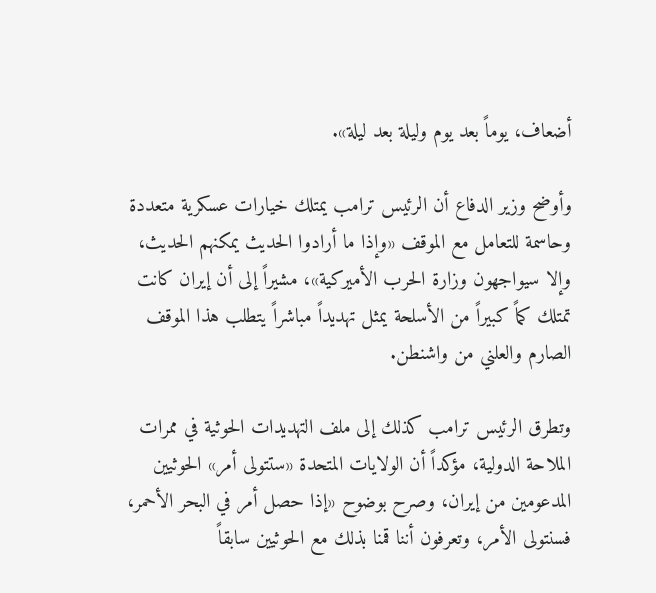أضعاف، يوماً بعد يوم وليلة بعد ليلة».

وأوضح وزير الدفاع أن الرئيس ترامب يمتلك خيارات عسكرية متعددة وحاسمة للتعامل مع الموقف «وإذا ما أرادوا الحديث يمكنهم الحديث، وإلا سيواجهون وزارة الحرب الأميركية»، مشيراً إلى أن إيران كانت تمتلك كماً كبيراً من الأسلحة يمثل تهديداً مباشراً يتطلب هذا الموقف الصارم والعلني من واشنطن.

وتطرق الرئيس ترامب كذلك إلى ملف التهديدات الحوثية في ممرات الملاحة الدولية، مؤكداً أن الولايات المتحدة «ستتولى أمر» الحوثيين المدعومين من إيران، وصرح بوضوح «إذا حصل أمر في البحر الأحمر، فسنتولى الأمر، وتعرفون أننا قمنا بذلك مع الحوثيين سابقاً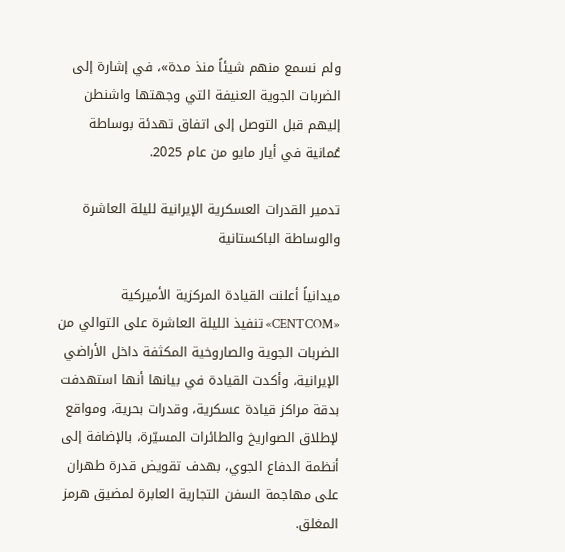ولم نسمع منهم شيئاً منذ مدة»، في إشارة إلى الضربات الجوية العنيفة التي وجهتها واشنطن إليهم قبل التوصل إلى اتفاق تهدئة بوساطة عُمانية في أيار مايو من عام 2025.

تدمير القدرات العسكرية الإيرانية لليلة العاشرة والوساطة الباكستانية

ميدانياً أعلنت القيادة المركزية الأميركية «CENTCOM» تنفيذ الليلة العاشرة على التوالي من الضربات الجوية والصاروخية المكثفة داخل الأراضي الإيرانية، وأكدت القيادة في بيانها أنها استهدفت بدقة مراكز قيادة عسكرية، وقدرات بحرية، ومواقع لإطلاق الصواريخ والطائرات المسيّرة، بالإضافة إلى أنظمة الدفاع الجوي، بهدف تقويض قدرة طهران على مهاجمة السفن التجارية العابرة لمضيق هرمز المغلق.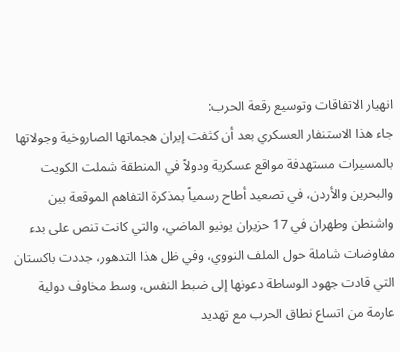انهيار الاتفاقات وتوسيع رقعة الحرب:
جاء هذا الاستنفار العسكري بعد أن كثفت إيران هجماتها الصاروخية وجولاتها بالمسيرات مستهدفة مواقع عسكرية ودولاً في المنطقة شملت الكويت والبحرين والأردن، في تصعيد أطاح رسمياً بمذكرة التفاهم الموقعة بين واشنطن وطهران في 17 حزيران يونيو الماضي، والتي كانت تنص على بدء مفاوضات شاملة حول الملف النووي، وفي ظل هذا التدهور، جددت باكستان التي قادت جهود الوساطة دعونها إلى ضبط النفس، وسط مخاوف دولية عارمة من اتساع نطاق الحرب مع تهديد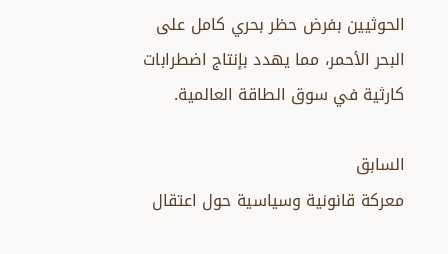الحوثيين بفرض حظر بحري كامل على البحر الأحمر، مما يهدد بإنتاج اضطرابات كارثية في سوق الطاقة العالمية.

السابق
معركة قانونية وسياسية حول اعتقال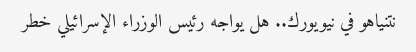نتنياهو في نيويورك.. هل يواجه رئيس الوزراء الإسرائيلي خطر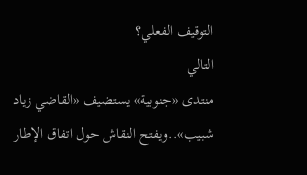التوقيف الفعلي؟
التالي
منتدى «جنوبية» يستضيف «القاضي زياد شبيب»..ويفتح النقاش حول اتفاق الإطار